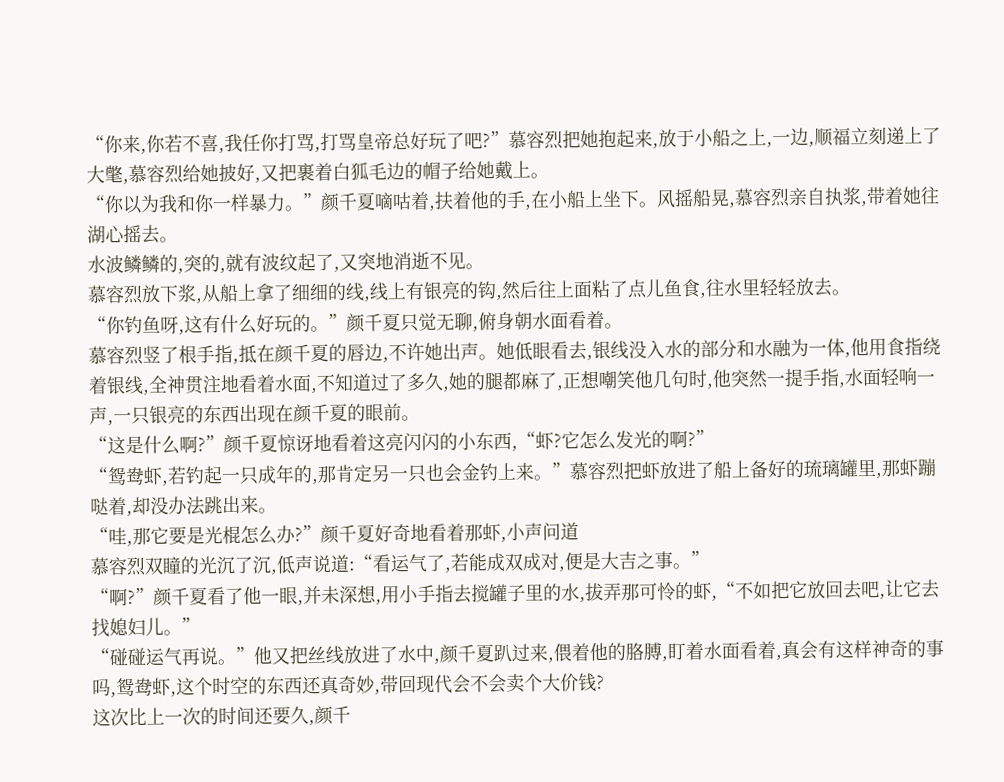“你来,你若不喜,我任你打骂,打骂皇帝总好玩了吧?”慕容烈把她抱起来,放于小船之上,一边,顺福立刻递上了大氅,慕容烈给她披好,又把裹着白狐毛边的帽子给她戴上。
“你以为我和你一样暴力。”颜千夏嘀咕着,扶着他的手,在小船上坐下。风摇船晃,慕容烈亲自执浆,带着她往湖心摇去。
水波鳞鳞的,突的,就有波纹起了,又突地消逝不见。
慕容烈放下浆,从船上拿了细细的线,线上有银亮的钩,然后往上面粘了点儿鱼食,往水里轻轻放去。
“你钓鱼呀,这有什么好玩的。”颜千夏只觉无聊,俯身朝水面看着。
慕容烈竖了根手指,抵在颜千夏的唇边,不许她出声。她低眼看去,银线没入水的部分和水融为一体,他用食指绕着银线,全神贯注地看着水面,不知道过了多久,她的腿都麻了,正想嘲笑他几句时,他突然一提手指,水面轻响一声,一只银亮的东西出现在颜千夏的眼前。
“这是什么啊?”颜千夏惊讶地看着这亮闪闪的小东西,“虾?它怎么发光的啊?”
“鸳鸯虾,若钓起一只成年的,那肯定另一只也会金钓上来。”慕容烈把虾放进了船上备好的琉璃罐里,那虾蹦哒着,却没办法跳出来。
“哇,那它要是光棍怎么办?”颜千夏好奇地看着那虾,小声问道
慕容烈双瞳的光沉了沉,低声说道:“看运气了,若能成双成对,便是大吉之事。”
“啊?”颜千夏看了他一眼,并未深想,用小手指去搅罐子里的水,拔弄那可怜的虾,“不如把它放回去吧,让它去找媳妇儿。”
“碰碰运气再说。”他又把丝线放进了水中,颜千夏趴过来,偎着他的胳膊,盯着水面看着,真会有这样神奇的事吗,鸳鸯虾,这个时空的东西还真奇妙,带回现代会不会卖个大价钱?
这次比上一次的时间还要久,颜千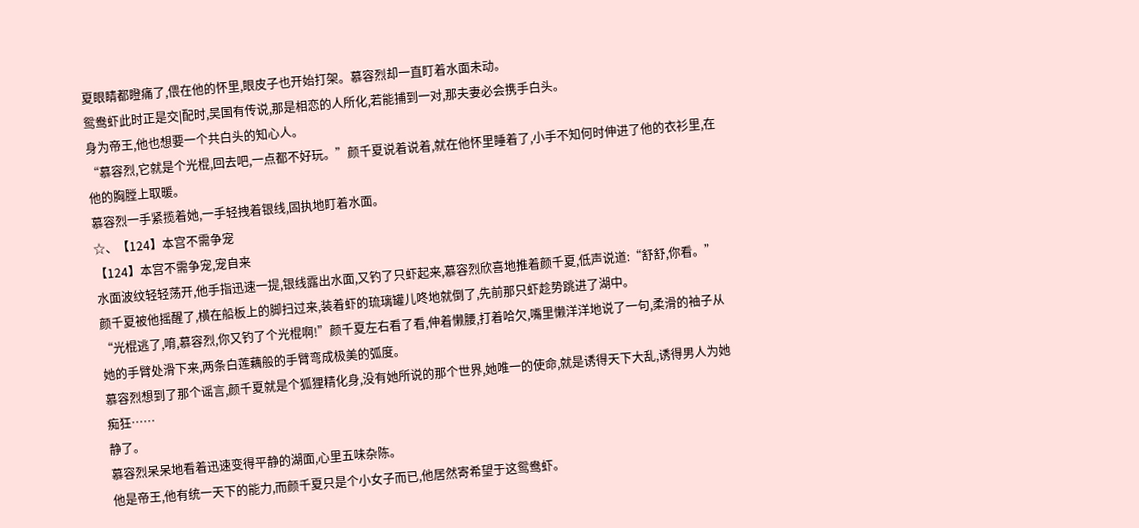夏眼睛都瞪痛了,偎在他的怀里,眼皮子也开始打架。慕容烈却一直盯着水面未动。
鸳鸯虾此时正是交|配时,吴国有传说,那是相恋的人所化,若能捕到一对,那夫妻必会携手白头。
身为帝王,他也想要一个共白头的知心人。
“慕容烈,它就是个光棍,回去吧,一点都不好玩。”颜千夏说着说着,就在他怀里睡着了,小手不知何时伸进了他的衣衫里,在他的胸膛上取暖。
慕容烈一手紧揽着她,一手轻拽着银线,固执地盯着水面。
☆、【124】本宫不需争宠
【124】本宫不需争宠,宠自来
水面波纹轻轻荡开,他手指迅速一提,银线露出水面,又钓了只虾起来,慕容烈欣喜地推着颜千夏,低声说道:“舒舒,你看。”
颜千夏被他摇醒了,横在船板上的脚扫过来,装着虾的琉璃罐儿咚地就倒了,先前那只虾趁势跳进了湖中。
“光棍逃了,唷,慕容烈,你又钓了个光棍啊!”颜千夏左右看了看,伸着懒腰,打着哈欠,嘴里懒洋洋地说了一句,柔滑的袖子从她的手臂处滑下来,两条白莲藕般的手臂弯成极美的弧度。
慕容烈想到了那个谣言,颜千夏就是个狐狸精化身,没有她所说的那个世界,她唯一的使命,就是诱得天下大乱,诱得男人为她痴狂……
静了。
慕容烈呆呆地看着迅速变得平静的湖面,心里五味杂陈。
他是帝王,他有统一天下的能力,而颜千夏只是个小女子而已,他居然寄希望于这鸳鸯虾。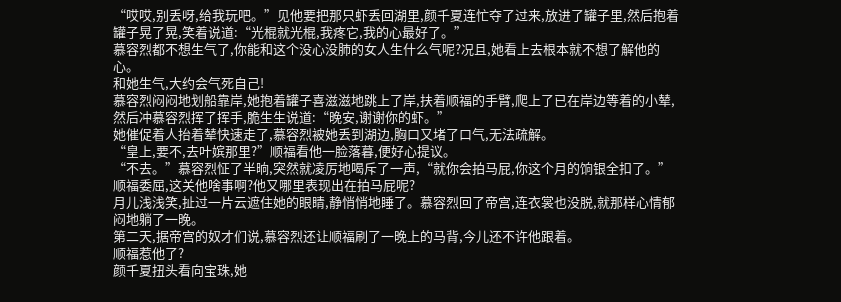“哎哎,别丢呀,给我玩吧。”见他要把那只虾丢回湖里,颜千夏连忙夺了过来,放进了罐子里,然后抱着罐子晃了晃,笑着说道:“光棍就光棍,我疼它,我的心最好了。”
慕容烈都不想生气了,你能和这个没心没肺的女人生什么气呢?况且,她看上去根本就不想了解他的心。
和她生气,大约会气死自己!
慕容烈闷闷地划船靠岸,她抱着罐子喜滋滋地跳上了岸,扶着顺福的手臂,爬上了已在岸边等着的小辇,然后冲慕容烈挥了挥手,脆生生说道:“晚安,谢谢你的虾。”
她催促着人抬着辇快速走了,慕容烈被她丢到湖边,胸口又堵了口气,无法疏解。
“皇上,要不,去叶嫔那里?”顺福看他一脸落暮,便好心提议。
“不去。”慕容烈怔了半晌,突然就凌厉地喝斥了一声,“就你会拍马屁,你这个月的饷银全扣了。”
顺福委屈,这关他啥事啊?他又哪里表现出在拍马屁呢?
月儿浅浅笑,扯过一片云遮住她的眼睛,静悄悄地睡了。慕容烈回了帝宫,连衣裳也没脱,就那样心情郁闷地躺了一晚。
第二天,据帝宫的奴才们说,慕容烈还让顺福刷了一晚上的马背,今儿还不许他跟着。
顺福惹他了?
颜千夏扭头看向宝珠,她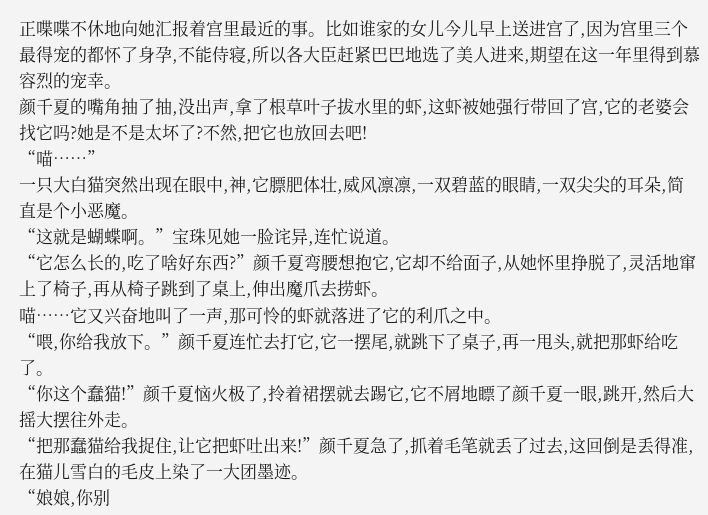正喋喋不休地向她汇报着宫里最近的事。比如谁家的女儿今儿早上送进宫了,因为宫里三个最得宠的都怀了身孕,不能侍寝,所以各大臣赶紧巴巴地选了美人进来,期望在这一年里得到慕容烈的宠幸。
颜千夏的嘴角抽了抽,没出声,拿了根草叶子拔水里的虾,这虾被她强行带回了宫,它的老婆会找它吗?她是不是太坏了?不然,把它也放回去吧!
“喵……”
一只大白猫突然出现在眼中,神,它膘肥体壮,威风凛凛,一双碧蓝的眼睛,一双尖尖的耳朵,简直是个小恶魔。
“这就是蝴蝶啊。”宝珠见她一脸诧异,连忙说道。
“它怎么长的,吃了啥好东西?”颜千夏弯腰想抱它,它却不给面子,从她怀里挣脱了,灵活地窜上了椅子,再从椅子跳到了桌上,伸出魔爪去捞虾。
喵……它又兴奋地叫了一声,那可怜的虾就落进了它的利爪之中。
“喂,你给我放下。”颜千夏连忙去打它,它一摆尾,就跳下了桌子,再一甩头,就把那虾给吃了。
“你这个蠢猫!”颜千夏恼火极了,拎着裙摆就去踢它,它不屑地瞟了颜千夏一眼,跳开,然后大摇大摆往外走。
“把那蠢猫给我捉住,让它把虾吐出来!”颜千夏急了,抓着毛笔就丢了过去,这回倒是丢得准,在猫儿雪白的毛皮上染了一大团墨迹。
“娘娘,你别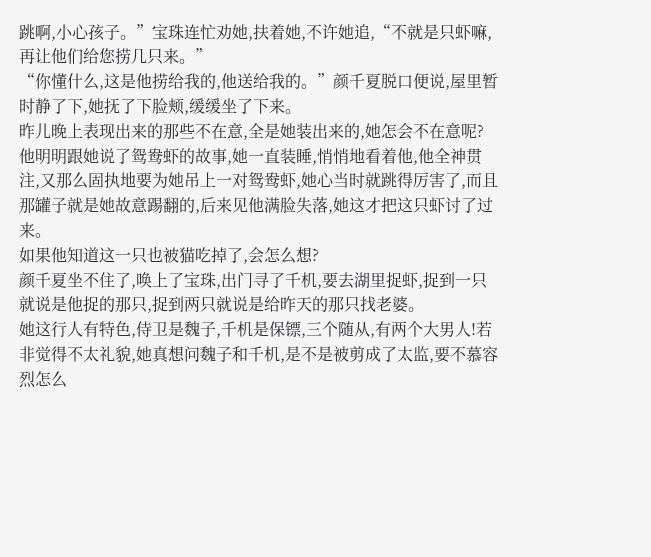跳啊,小心孩子。”宝珠连忙劝她,扶着她,不许她追,“不就是只虾嘛,再让他们给您捞几只来。”
“你懂什么,这是他捞给我的,他送给我的。”颜千夏脱口便说,屋里暂时静了下,她抚了下脸颊,缓缓坐了下来。
昨儿晚上表现出来的那些不在意,全是她装出来的,她怎会不在意呢?他明明跟她说了鸳鸯虾的故事,她一直装睡,悄悄地看着他,他全神贯注,又那么固执地要为她吊上一对鸳鸯虾,她心当时就跳得厉害了,而且那罐子就是她故意踢翻的,后来见他满脸失落,她这才把这只虾讨了过来。
如果他知道这一只也被猫吃掉了,会怎么想?
颜千夏坐不住了,唤上了宝珠,出门寻了千机,要去湖里捉虾,捉到一只就说是他捉的那只,捉到两只就说是给昨天的那只找老婆。
她这行人有特色,侍卫是魏子,千机是保镖,三个随从,有两个大男人!若非觉得不太礼貌,她真想问魏子和千机,是不是被剪成了太监,要不慕容烈怎么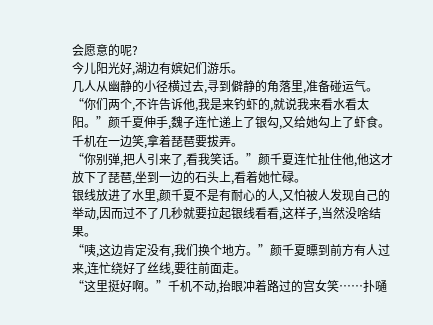会愿意的呢?
今儿阳光好,湖边有嫔妃们游乐。
几人从幽静的小径横过去,寻到僻静的角落里,准备碰运气。
“你们两个,不许告诉他,我是来钓虾的,就说我来看水看太阳。”颜千夏伸手,魏子连忙递上了银勾,又给她勾上了虾食。
千机在一边笑,拿着琵琶要拔弄。
“你别弹,把人引来了,看我笑话。”颜千夏连忙扯住他,他这才放下了琵琶,坐到一边的石头上,看着她忙碌。
银线放进了水里,颜千夏不是有耐心的人,又怕被人发现自己的举动,因而过不了几秒就要拉起银线看看,这样子,当然没啥结果。
“咦,这边肯定没有,我们换个地方。”颜千夏瞟到前方有人过来,连忙绕好了丝线,要往前面走。
“这里挺好啊。”千机不动,抬眼冲着路过的宫女笑……扑嗵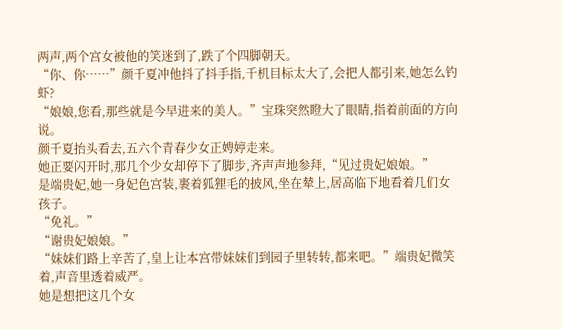两声,两个宫女被他的笑迷到了,跌了个四脚朝天。
“你、你……”颜千夏冲他抖了抖手指,千机目标太大了,会把人都引来,她怎么钓虾?
“娘娘,您看,那些就是今早进来的美人。”宝珠突然瞪大了眼睛,指着前面的方向说。
颜千夏抬头看去,五六个青春少女正娉婷走来。
她正要闪开时,那几个少女却停下了脚步,齐声声地参拜,“见过贵妃娘娘。”
是端贵妃,她一身妃色宫装,裹着狐狸毛的披风,坐在辇上,居高临下地看着几们女孩子。
“免礼。”
“谢贵妃娘娘。”
“妹妹们路上辛苦了,皇上让本宫带妹妹们到园子里转转,都来吧。”端贵妃微笑着,声音里透着威严。
她是想把这几个女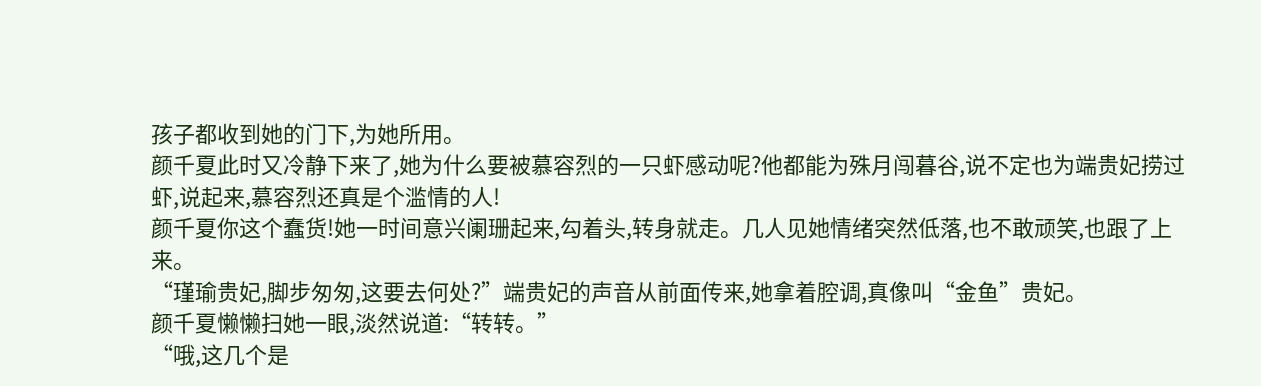孩子都收到她的门下,为她所用。
颜千夏此时又冷静下来了,她为什么要被慕容烈的一只虾感动呢?他都能为殊月闯暮谷,说不定也为端贵妃捞过虾,说起来,慕容烈还真是个滥情的人!
颜千夏你这个蠢货!她一时间意兴阑珊起来,勾着头,转身就走。几人见她情绪突然低落,也不敢顽笑,也跟了上来。
“瑾瑜贵妃,脚步匆匆,这要去何处?”端贵妃的声音从前面传来,她拿着腔调,真像叫“金鱼”贵妃。
颜千夏懒懒扫她一眼,淡然说道:“转转。”
“哦,这几个是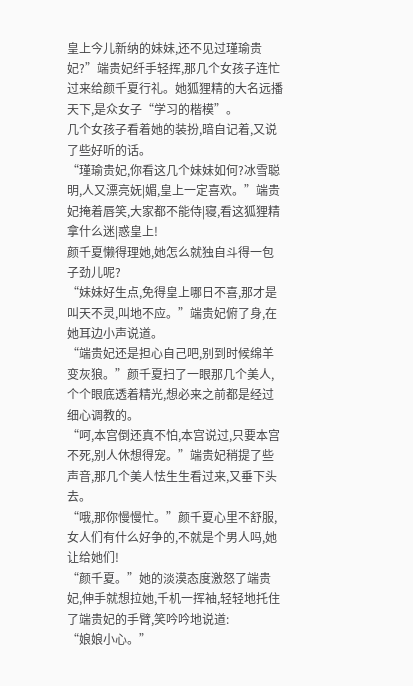皇上今儿新纳的妹妹,还不见过瑾瑜贵妃?”端贵妃纤手轻挥,那几个女孩子连忙过来给颜千夏行礼。她狐狸精的大名远播天下,是众女子“学习的楷模”。
几个女孩子看着她的装扮,暗自记着,又说了些好听的话。
“瑾瑜贵妃,你看这几个妹妹如何?冰雪聪明,人又漂亮妩|媚,皇上一定喜欢。”端贵妃掩着唇笑,大家都不能侍|寝,看这狐狸精拿什么迷|惑皇上!
颜千夏懒得理她,她怎么就独自斗得一包子劲儿呢?
“妹妹好生点,免得皇上哪日不喜,那才是叫天不灵,叫地不应。”端贵妃俯了身,在她耳边小声说道。
“端贵妃还是担心自己吧,别到时候绵羊变灰狼。”颜千夏扫了一眼那几个美人,个个眼底透着精光,想必来之前都是经过细心调教的。
“呵,本宫倒还真不怕,本宫说过,只要本宫不死,别人休想得宠。”端贵妃稍提了些声音,那几个美人怯生生看过来,又垂下头去。
“哦,那你慢慢忙。”颜千夏心里不舒服,女人们有什么好争的,不就是个男人吗,她让给她们!
“颜千夏。”她的淡漠态度激怒了端贵妃,伸手就想拉她,千机一挥袖,轻轻地托住了端贵妃的手臂,笑吟吟地说道:
“娘娘小心。”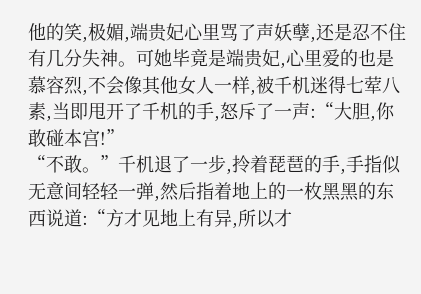他的笑,极媚,端贵妃心里骂了声妖孽,还是忍不住有几分失神。可她毕竟是端贵妃,心里爱的也是慕容烈,不会像其他女人一样,被千机迷得七荤八素,当即甩开了千机的手,怒斥了一声:“大胆,你敢碰本宫!”
“不敢。”千机退了一步,拎着琵琶的手,手指似无意间轻轻一弹,然后指着地上的一枚黑黑的东西说道:“方才见地上有异,所以才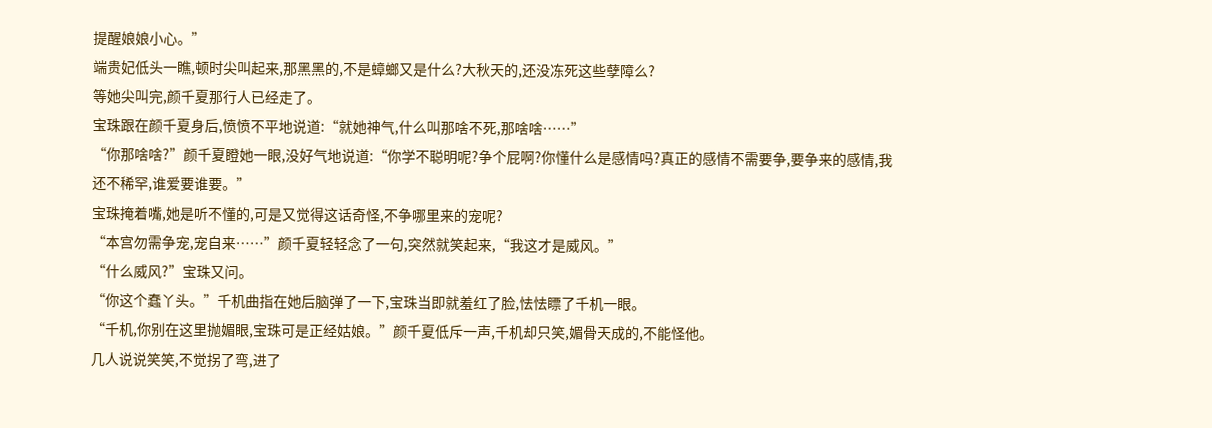提醒娘娘小心。”
端贵妃低头一瞧,顿时尖叫起来,那黑黑的,不是蟑螂又是什么?大秋天的,还没冻死这些孽障么?
等她尖叫完,颜千夏那行人已经走了。
宝珠跟在颜千夏身后,愤愤不平地说道:“就她神气,什么叫那啥不死,那啥啥……”
“你那啥啥?”颜千夏瞪她一眼,没好气地说道:“你学不聪明呢?争个屁啊?你懂什么是感情吗?真正的感情不需要争,要争来的感情,我还不稀罕,谁爱要谁要。”
宝珠掩着嘴,她是听不懂的,可是又觉得这话奇怪,不争哪里来的宠呢?
“本宫勿需争宠,宠自来……”颜千夏轻轻念了一句,突然就笑起来,“我这才是威风。”
“什么威风?”宝珠又问。
“你这个蠢丫头。”千机曲指在她后脑弹了一下,宝珠当即就羞红了脸,怯怯瞟了千机一眼。
“千机,你别在这里抛媚眼,宝珠可是正经姑娘。”颜千夏低斥一声,千机却只笑,媚骨天成的,不能怪他。
几人说说笑笑,不觉拐了弯,进了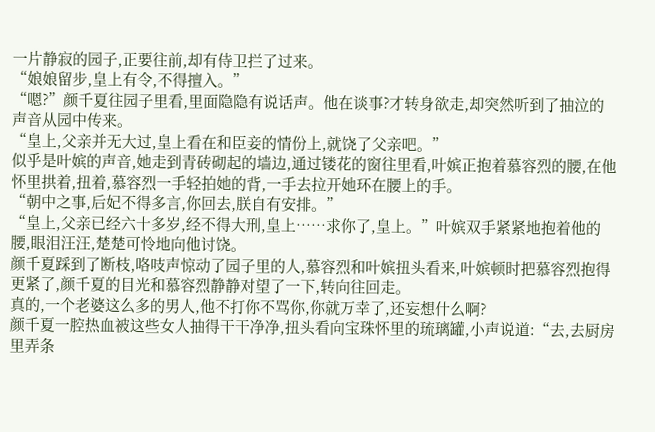一片静寂的园子,正要往前,却有侍卫拦了过来。
“娘娘留步,皇上有令,不得擅入。”
“嗯?”颜千夏往园子里看,里面隐隐有说话声。他在谈事?才转身欲走,却突然听到了抽泣的声音从园中传来。
“皇上,父亲并无大过,皇上看在和臣妾的情份上,就饶了父亲吧。”
似乎是叶嫔的声音,她走到青砖砌起的墙边,通过镂花的窗往里看,叶嫔正抱着慕容烈的腰,在他怀里拱着,扭着,慕容烈一手轻拍她的背,一手去拉开她环在腰上的手。
“朝中之事,后妃不得多言,你回去,朕自有安排。”
“皇上,父亲已经六十多岁,经不得大刑,皇上……求你了,皇上。”叶嫔双手紧紧地抱着他的腰,眼泪汪汪,楚楚可怜地向他讨饶。
颜千夏踩到了断枝,咯吱声惊动了园子里的人,慕容烈和叶嫔扭头看来,叶嫔顿时把慕容烈抱得更紧了,颜千夏的目光和慕容烈静静对望了一下,转向往回走。
真的,一个老婆这么多的男人,他不打你不骂你,你就万幸了,还妄想什么啊?
颜千夏一腔热血被这些女人抽得干干净净,扭头看向宝珠怀里的琉璃罐,小声说道:“去,去厨房里弄条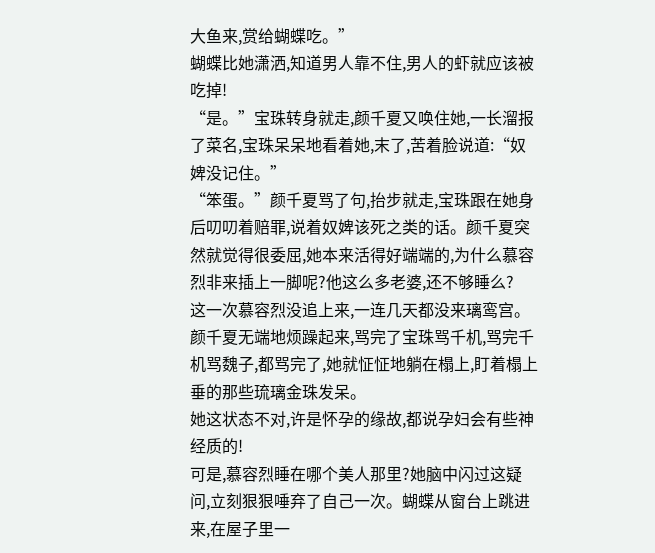大鱼来,赏给蝴蝶吃。”
蝴蝶比她潇洒,知道男人靠不住,男人的虾就应该被吃掉!
“是。”宝珠转身就走,颜千夏又唤住她,一长溜报了菜名,宝珠呆呆地看着她,末了,苦着脸说道:“奴婢没记住。”
“笨蛋。”颜千夏骂了句,抬步就走,宝珠跟在她身后叨叨着赔罪,说着奴婢该死之类的话。颜千夏突然就觉得很委屈,她本来活得好端端的,为什么慕容烈非来插上一脚呢?他这么多老婆,还不够睡么?
这一次慕容烈没追上来,一连几天都没来璃鸾宫。
颜千夏无端地烦躁起来,骂完了宝珠骂千机,骂完千机骂魏子,都骂完了,她就怔怔地躺在榻上,盯着榻上垂的那些琉璃金珠发呆。
她这状态不对,许是怀孕的缘故,都说孕妇会有些神经质的!
可是,慕容烈睡在哪个美人那里?她脑中闪过这疑问,立刻狠狠唾弃了自己一次。蝴蝶从窗台上跳进来,在屋子里一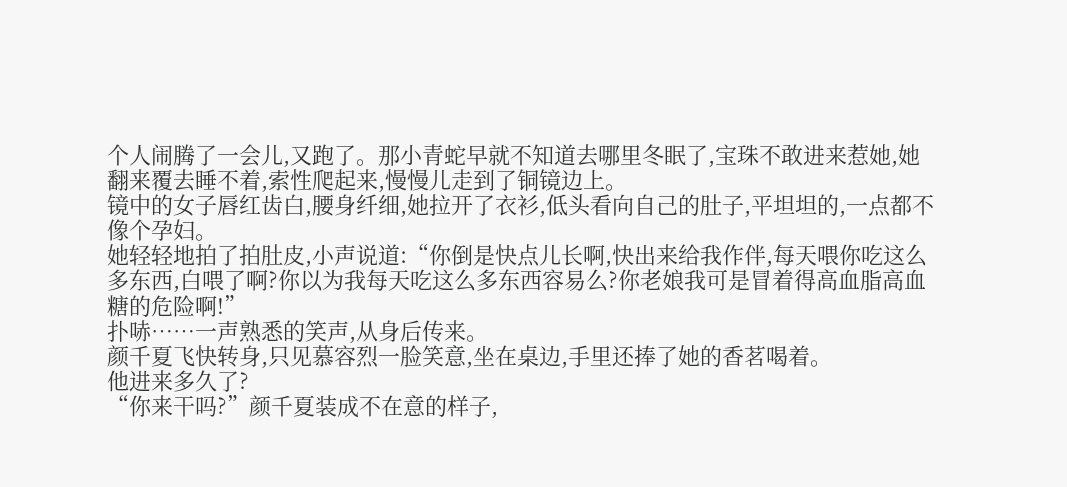个人闹腾了一会儿,又跑了。那小青蛇早就不知道去哪里冬眠了,宝珠不敢进来惹她,她翻来覆去睡不着,索性爬起来,慢慢儿走到了铜镜边上。
镜中的女子唇红齿白,腰身纤细,她拉开了衣衫,低头看向自己的肚子,平坦坦的,一点都不像个孕妇。
她轻轻地拍了拍肚皮,小声说道:“你倒是快点儿长啊,快出来给我作伴,每天喂你吃这么多东西,白喂了啊?你以为我每天吃这么多东西容易么?你老娘我可是冒着得高血脂高血糖的危险啊!”
扑哧……一声熟悉的笑声,从身后传来。
颜千夏飞快转身,只见慕容烈一脸笑意,坐在桌边,手里还捧了她的香茗喝着。
他进来多久了?
“你来干吗?”颜千夏装成不在意的样子,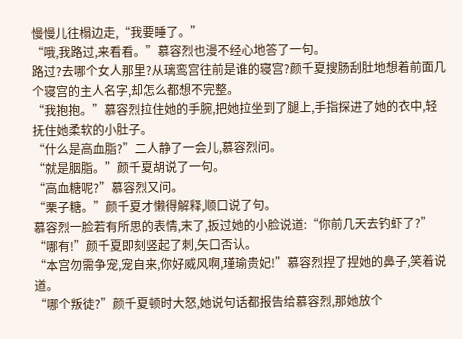慢慢儿往榻边走,“我要睡了。”
“哦,我路过,来看看。”慕容烈也漫不经心地答了一句。
路过?去哪个女人那里?从璃鸾宫往前是谁的寝宫?颜千夏搜肠刮肚地想着前面几个寝宫的主人名字,却怎么都想不完整。
“我抱抱。”慕容烈拉住她的手腕,把她拉坐到了腿上,手指探进了她的衣中,轻抚住她柔软的小肚子。
“什么是高血脂?”二人静了一会儿,慕容烈问。
“就是胭脂。”颜千夏胡说了一句。
“高血糖呢?”慕容烈又问。
“栗子糖。”颜千夏才懒得解释,顺口说了句。
慕容烈一脸若有所思的表情,末了,扳过她的小脸说道:“你前几天去钓虾了?”
“哪有!”颜千夏即刻竖起了刺,矢口否认。
“本宫勿需争宠,宠自来,你好威风啊,瑾瑜贵妃!”慕容烈捏了捏她的鼻子,笑着说道。
“哪个叛徒?”颜千夏顿时大怒,她说句话都报告给慕容烈,那她放个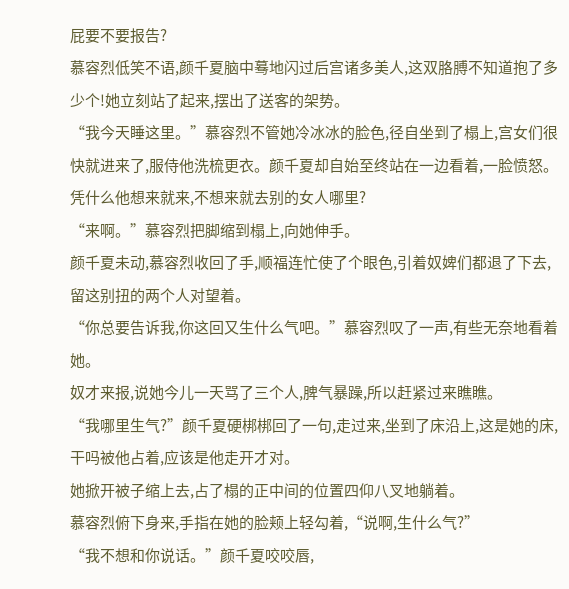屁要不要报告?
慕容烈低笑不语,颜千夏脑中蓦地闪过后宫诸多美人,这双胳膊不知道抱了多少个!她立刻站了起来,摆出了送客的架势。
“我今天睡这里。”慕容烈不管她冷冰冰的脸色,径自坐到了榻上,宫女们很快就进来了,服侍他洗梳更衣。颜千夏却自始至终站在一边看着,一脸愤怒。
凭什么他想来就来,不想来就去别的女人哪里?
“来啊。”慕容烈把脚缩到榻上,向她伸手。
颜千夏未动,慕容烈收回了手,顺福连忙使了个眼色,引着奴婢们都退了下去,留这别扭的两个人对望着。
“你总要告诉我,你这回又生什么气吧。”慕容烈叹了一声,有些无奈地看着她。
奴才来报,说她今儿一天骂了三个人,脾气暴躁,所以赶紧过来瞧瞧。
“我哪里生气?”颜千夏硬梆梆回了一句,走过来,坐到了床沿上,这是她的床,干吗被他占着,应该是他走开才对。
她掀开被子缩上去,占了榻的正中间的位置四仰八叉地躺着。
慕容烈俯下身来,手指在她的脸颊上轻勾着,“说啊,生什么气?”
“我不想和你说话。”颜千夏咬咬唇,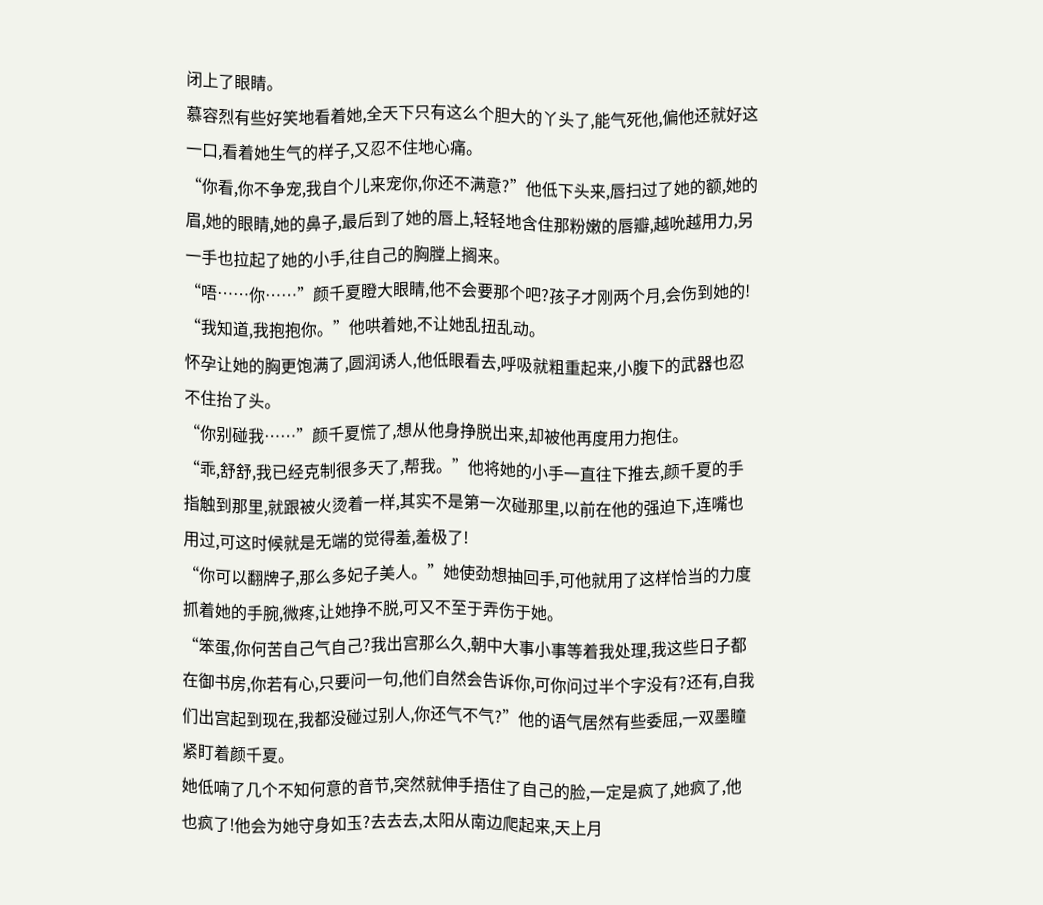闭上了眼睛。
慕容烈有些好笑地看着她,全天下只有这么个胆大的丫头了,能气死他,偏他还就好这一口,看着她生气的样子,又忍不住地心痛。
“你看,你不争宠,我自个儿来宠你,你还不满意?”他低下头来,唇扫过了她的额,她的眉,她的眼睛,她的鼻子,最后到了她的唇上,轻轻地含住那粉嫩的唇瓣,越吮越用力,另一手也拉起了她的小手,往自己的胸膛上搁来。
“唔……你……”颜千夏瞪大眼睛,他不会要那个吧?孩子才刚两个月,会伤到她的!
“我知道,我抱抱你。”他哄着她,不让她乱扭乱动。
怀孕让她的胸更饱满了,圆润诱人,他低眼看去,呼吸就粗重起来,小腹下的武器也忍不住抬了头。
“你别碰我……”颜千夏慌了,想从他身挣脱出来,却被他再度用力抱住。
“乖,舒舒,我已经克制很多天了,帮我。”他将她的小手一直往下推去,颜千夏的手指触到那里,就跟被火烫着一样,其实不是第一次碰那里,以前在他的强迫下,连嘴也用过,可这时候就是无端的觉得羞,羞极了!
“你可以翻牌子,那么多妃子美人。”她使劲想抽回手,可他就用了这样恰当的力度抓着她的手腕,微疼,让她挣不脱,可又不至于弄伤于她。
“笨蛋,你何苦自己气自己?我出宫那么久,朝中大事小事等着我处理,我这些日子都在御书房,你若有心,只要问一句,他们自然会告诉你,可你问过半个字没有?还有,自我们出宫起到现在,我都没碰过别人,你还气不气?”他的语气居然有些委屈,一双墨瞳紧盯着颜千夏。
她低喃了几个不知何意的音节,突然就伸手捂住了自己的脸,一定是疯了,她疯了,他也疯了!他会为她守身如玉?去去去,太阳从南边爬起来,天上月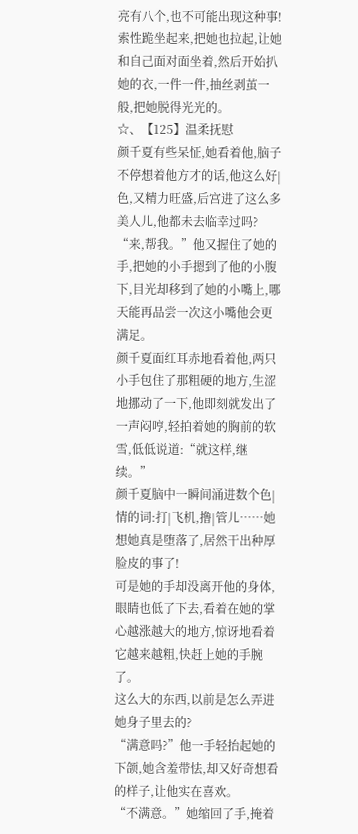亮有八个,也不可能出现这种事!
索性跪坐起来,把她也拉起,让她和自己面对面坐着,然后开始扒她的衣,一件一件,抽丝剥茧一般,把她脱得光光的。
☆、【125】温柔抚慰
颜千夏有些呆怔,她看着他,脑子不停想着他方才的话,他这么好|色,又精力旺盛,后宫进了这么多美人儿,他都未去临幸过吗?
“来,帮我。”他又握住了她的手,把她的小手摁到了他的小腹下,目光却移到了她的小嘴上,哪天能再品尝一次这小嘴他会更满足。
颜千夏面红耳赤地看着他,两只小手包住了那粗硬的地方,生涩地挪动了一下,他即刻就发出了一声闷哼,轻拍着她的胸前的软雪,低低说道:“就这样,继续。”
颜千夏脑中一瞬间涌进数个色|情的词:打|飞机,撸|管儿……她想她真是堕落了,居然干出种厚脸皮的事了!
可是她的手却没离开他的身体,眼睛也低了下去,看着在她的掌心越涨越大的地方,惊讶地看着它越来越粗,快赶上她的手腕了。
这么大的东西,以前是怎么弄进她身子里去的?
“满意吗?”他一手轻抬起她的下颌,她含羞带怯,却又好奇想看的样子,让他实在喜欢。
“不满意。”她缩回了手,掩着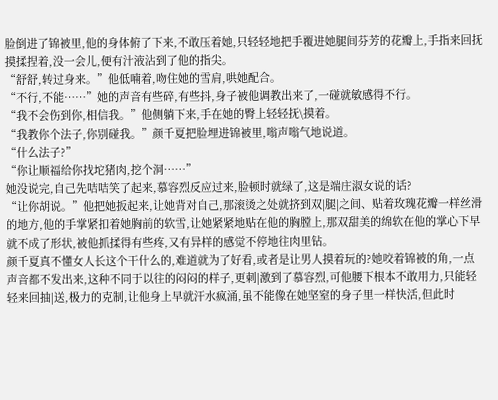脸倒进了锦被里,他的身体俯了下来,不敢压着她,只轻轻地把手覆进她腿间芬芳的花瓣上,手指来回抚摸揉捏着,没一会儿,便有汁液沾到了他的指尖。
“舒舒,转过身来。”他低喃着,吻住她的雪肩,哄她配合。
“不行,不能……”她的声音有些碎,有些抖,身子被他调教出来了,一碰就敏感得不行。
“我不会伤到你,相信我。”他侧躺下来,手在她的臀上轻轻抚\摸着。
“我教你个法子,你别碰我。”颜千夏把脸埋进锦被里,嗡声嗡气地说道。
“什么法子?”
“你让顺福给你找坨猪肉,挖个洞……”
她没说完,自己先咭咭笑了起来,慕容烈反应过来,脸顿时就绿了,这是端庄淑女说的话?
“让你胡说。”他把她扳起来,让她背对自己,那滚烫之处就挤到双|腿|之间、贴着玫瑰花瓣一样丝滑的地方,他的手掌紧扣着她胸前的软雪,让她紧紧地贴在他的胸膛上,那双甜美的绵软在他的掌心下早就不成了形状,被他抓揉得有些疼,又有异样的感觉不停地往肉里钻。
颜千夏真不懂女人长这个干什么的,难道就为了好看,或者是让男人摸着玩的?她咬着锦被的角,一点声音都不发出来,这种不同于以往的闷闷的样子,更刺|激到了慕容烈,可他腰下根本不敢用力,只能轻轻来回抽|送,极力的克制,让他身上早就汗水疯涌,虽不能像在她坚窒的身子里一样快活,但此时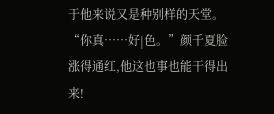于他来说又是种别样的天堂。
“你真……好|色。”颜千夏脸涨得通红,他这也事也能干得出来!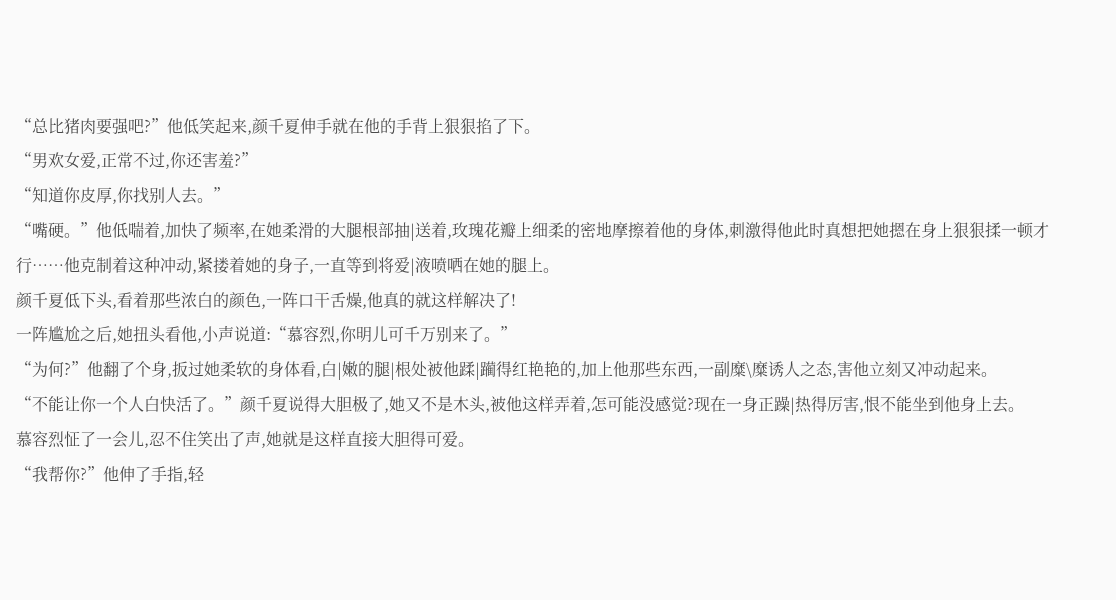“总比猪肉要强吧?”他低笑起来,颜千夏伸手就在他的手背上狠狠掐了下。
“男欢女爱,正常不过,你还害羞?”
“知道你皮厚,你找别人去。”
“嘴硬。”他低喘着,加快了频率,在她柔滑的大腿根部抽|送着,玫瑰花瓣上细柔的密地摩擦着他的身体,刺激得他此时真想把她摁在身上狠狠揉一顿才行……他克制着这种冲动,紧搂着她的身子,一直等到将爱|液喷哂在她的腿上。
颜千夏低下头,看着那些浓白的颜色,一阵口干舌燥,他真的就这样解决了!
一阵尴尬之后,她扭头看他,小声说道:“慕容烈,你明儿可千万别来了。”
“为何?”他翻了个身,扳过她柔软的身体看,白|嫩的腿|根处被他蹂|躏得红艳艳的,加上他那些东西,一副糜\糜诱人之态,害他立刻又冲动起来。
“不能让你一个人白快活了。”颜千夏说得大胆极了,她又不是木头,被他这样弄着,怎可能没感觉?现在一身正躁|热得厉害,恨不能坐到他身上去。
慕容烈怔了一会儿,忍不住笑出了声,她就是这样直接大胆得可爱。
“我帮你?”他伸了手指,轻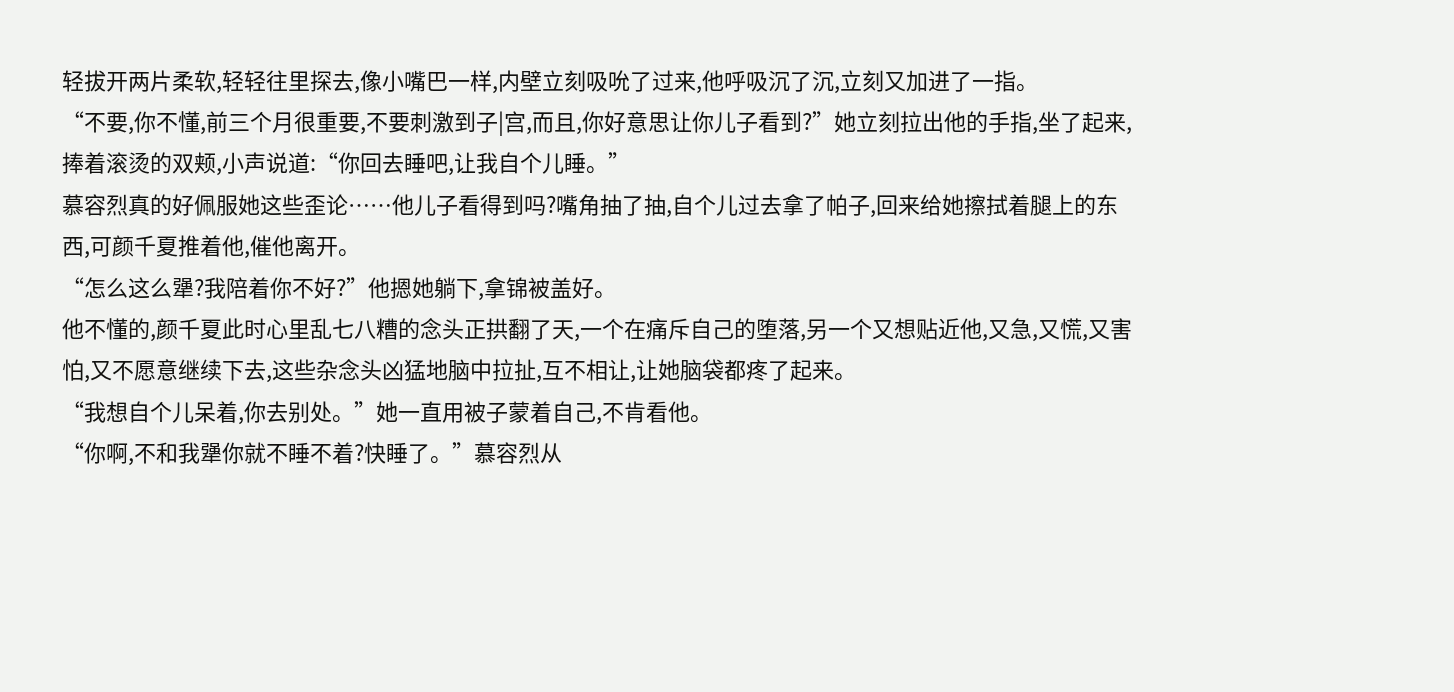轻拔开两片柔软,轻轻往里探去,像小嘴巴一样,内壁立刻吸吮了过来,他呼吸沉了沉,立刻又加进了一指。
“不要,你不懂,前三个月很重要,不要刺激到子|宫,而且,你好意思让你儿子看到?”她立刻拉出他的手指,坐了起来,捧着滚烫的双颊,小声说道:“你回去睡吧,让我自个儿睡。”
慕容烈真的好佩服她这些歪论……他儿子看得到吗?嘴角抽了抽,自个儿过去拿了帕子,回来给她擦拭着腿上的东西,可颜千夏推着他,催他离开。
“怎么这么犟?我陪着你不好?”他摁她躺下,拿锦被盖好。
他不懂的,颜千夏此时心里乱七八糟的念头正拱翻了天,一个在痛斥自己的堕落,另一个又想贴近他,又急,又慌,又害怕,又不愿意继续下去,这些杂念头凶猛地脑中拉扯,互不相让,让她脑袋都疼了起来。
“我想自个儿呆着,你去别处。”她一直用被子蒙着自己,不肯看他。
“你啊,不和我犟你就不睡不着?快睡了。”慕容烈从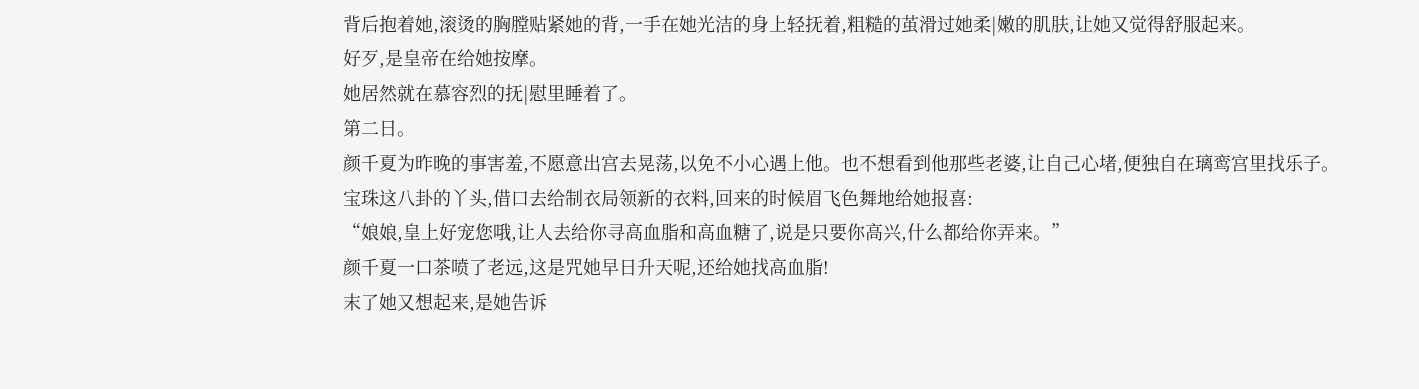背后抱着她,滚烫的胸膛贴紧她的背,一手在她光洁的身上轻抚着,粗糙的茧滑过她柔|嫩的肌肤,让她又觉得舒服起来。
好歹,是皇帝在给她按摩。
她居然就在慕容烈的抚|慰里睡着了。
第二日。
颜千夏为昨晚的事害羞,不愿意出宫去晃荡,以免不小心遇上他。也不想看到他那些老婆,让自己心堵,便独自在璃鸾宫里找乐子。
宝珠这八卦的丫头,借口去给制衣局领新的衣料,回来的时候眉飞色舞地给她报喜:
“娘娘,皇上好宠您哦,让人去给你寻高血脂和高血糖了,说是只要你高兴,什么都给你弄来。”
颜千夏一口茶喷了老远,这是咒她早日升天呢,还给她找高血脂!
末了她又想起来,是她告诉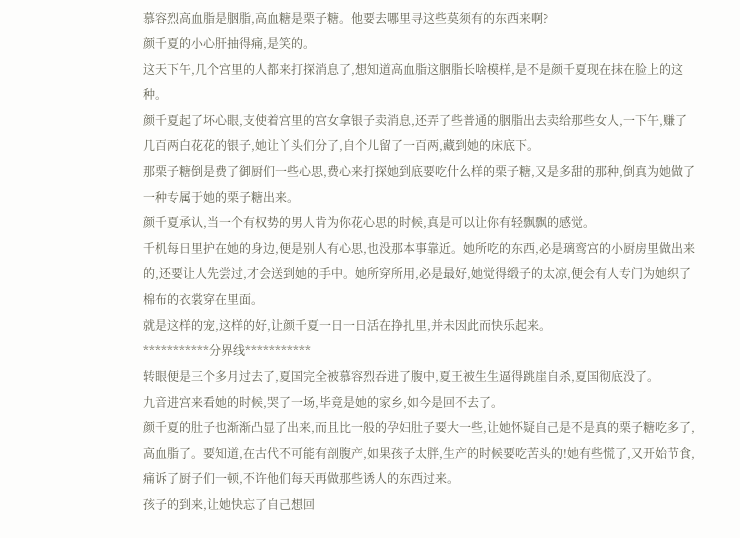慕容烈高血脂是胭脂,高血糖是栗子糖。他要去哪里寻这些莫须有的东西来啊?
颜千夏的小心肝抽得痛,是笑的。
这天下午,几个宫里的人都来打探消息了,想知道高血脂这胭脂长啥模样,是不是颜千夏现在抹在脸上的这种。
颜千夏起了坏心眼,支使着宫里的宫女拿银子卖消息,还弄了些普通的胭脂出去卖给那些女人,一下午,赚了几百两白花花的银子,她让丫头们分了,自个儿留了一百两,藏到她的床底下。
那栗子糖倒是费了御厨们一些心思,费心来打探她到底要吃什么样的栗子糖,又是多甜的那种,倒真为她做了一种专属于她的栗子糖出来。
颜千夏承认,当一个有权势的男人肯为你花心思的时候,真是可以让你有轻飘飘的感觉。
千机每日里护在她的身边,便是别人有心思,也没那本事靠近。她所吃的东西,必是璃鸾宫的小厨房里做出来的,还要让人先尝过,才会送到她的手中。她所穿所用,必是最好,她觉得缎子的太凉,便会有人专门为她织了棉布的衣裳穿在里面。
就是这样的宠,这样的好,让颜千夏一日一日活在挣扎里,并未因此而快乐起来。
***********分界线***********
转眼便是三个多月过去了,夏国完全被慕容烈吞进了腹中,夏王被生生逼得跳崖自杀,夏国彻底没了。
九音进宫来看她的时候,哭了一场,毕竟是她的家乡,如今是回不去了。
颜千夏的肚子也渐渐凸显了出来,而且比一般的孕妇肚子要大一些,让她怀疑自己是不是真的栗子糖吃多了,高血脂了。要知道,在古代不可能有剖腹产,如果孩子太胖,生产的时候要吃苦头的!她有些慌了,又开始节食,痛诉了厨子们一顿,不许他们每天再做那些诱人的东西过来。
孩子的到来,让她快忘了自己想回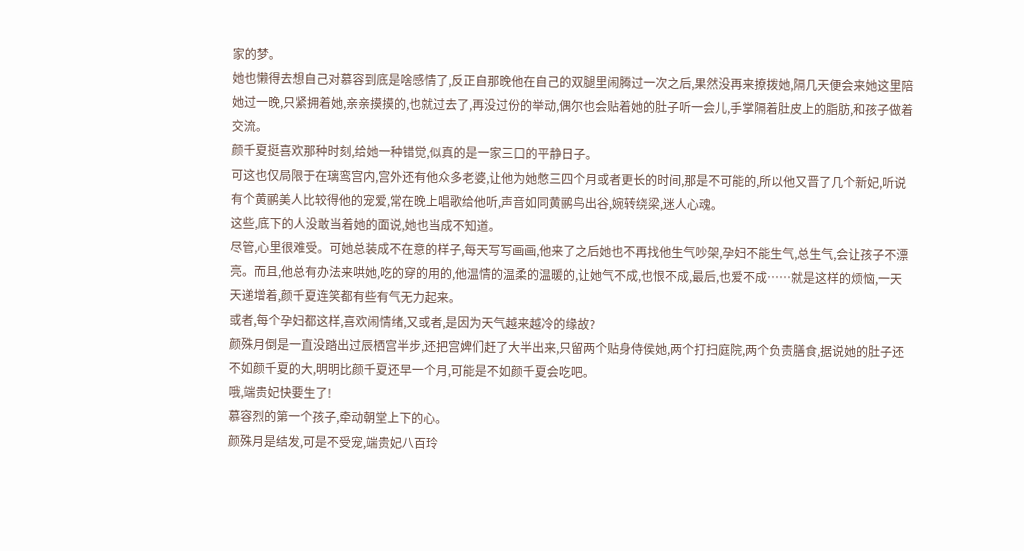家的梦。
她也懒得去想自己对慕容到底是啥感情了,反正自那晚他在自己的双腿里闹腾过一次之后,果然没再来撩拨她,隔几天便会来她这里陪她过一晚,只紧拥着她,亲亲摸摸的,也就过去了,再没过份的举动,偶尔也会贴着她的肚子听一会儿,手掌隔着肚皮上的脂肪,和孩子做着交流。
颜千夏挺喜欢那种时刻,给她一种错觉,似真的是一家三口的平静日子。
可这也仅局限于在璃鸾宫内,宫外还有他众多老婆,让他为她憋三四个月或者更长的时间,那是不可能的,所以他又晋了几个新妃,听说有个黄鹂美人比较得他的宠爱,常在晚上唱歌给他听,声音如同黄鹂鸟出谷,婉转绕梁,迷人心魂。
这些,底下的人没敢当着她的面说,她也当成不知道。
尽管,心里很难受。可她总装成不在意的样子,每天写写画画,他来了之后她也不再找他生气吵架,孕妇不能生气,总生气,会让孩子不漂亮。而且,他总有办法来哄她,吃的穿的用的,他温情的温柔的温暖的,让她气不成,也恨不成,最后,也爱不成……就是这样的烦恼,一天天递增着,颜千夏连笑都有些有气无力起来。
或者,每个孕妇都这样,喜欢闹情绪,又或者,是因为天气越来越冷的缘故?
颜殊月倒是一直没踏出过辰栖宫半步,还把宫婢们赶了大半出来,只留两个贴身侍侯她,两个打扫庭院,两个负责膳食,据说她的肚子还不如颜千夏的大,明明比颜千夏还早一个月,可能是不如颜千夏会吃吧。
哦,端贵妃快要生了!
慕容烈的第一个孩子,牵动朝堂上下的心。
颜殊月是结发,可是不受宠,端贵妃八百玲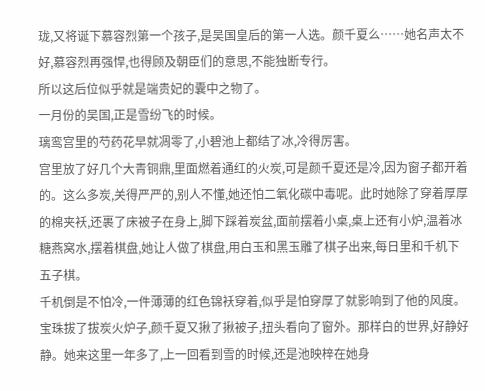珑,又将诞下慕容烈第一个孩子,是吴国皇后的第一人选。颜千夏么……她名声太不好,慕容烈再强悍,也得顾及朝臣们的意思,不能独断专行。
所以这后位似乎就是端贵妃的囊中之物了。
一月份的吴国,正是雪纷飞的时候。
璃鸾宫里的芍药花早就凋零了,小碧池上都结了冰,冷得厉害。
宫里放了好几个大青铜鼎,里面燃着通红的火炭,可是颜千夏还是冷,因为窗子都开着的。这么多炭,关得严严的,别人不懂,她还怕二氧化碳中毒呢。此时她除了穿着厚厚的棉夹袄,还裹了床被子在身上,脚下踩着炭盆,面前摆着小桌,桌上还有小炉,温着冰糖燕窝水,摆着棋盘,她让人做了棋盘,用白玉和黑玉雕了棋子出来,每日里和千机下五子棋。
千机倒是不怕冷,一件薄薄的红色锦袄穿着,似乎是怕穿厚了就影响到了他的风度。
宝珠拔了拔炭火炉子,颜千夏又揪了揪被子,扭头看向了窗外。那样白的世界,好静好静。她来这里一年多了,上一回看到雪的时候,还是池映梓在她身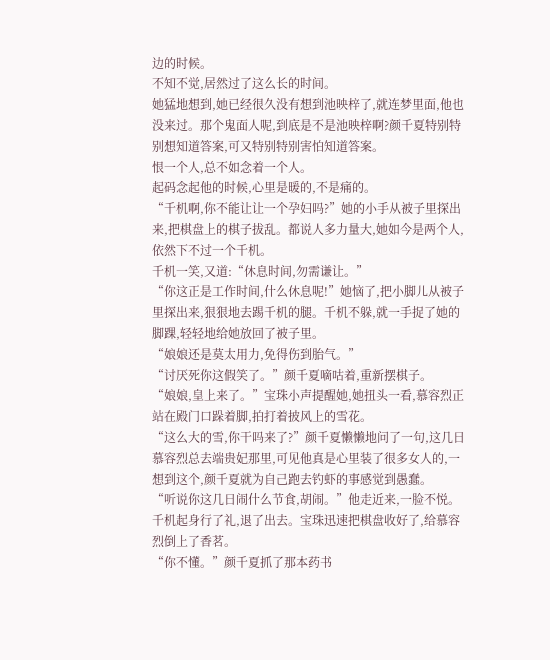边的时候。
不知不觉,居然过了这么长的时间。
她猛地想到,她已经很久没有想到池映梓了,就连梦里面,他也没来过。那个鬼面人呢,到底是不是池映梓啊?颜千夏特别特别想知道答案,可又特别特别害怕知道答案。
恨一个人,总不如念着一个人。
起码念起他的时候,心里是暖的,不是痛的。
“千机啊,你不能让让一个孕妇吗?”她的小手从被子里探出来,把棋盘上的棋子拔乱。都说人多力量大,她如今是两个人,依然下不过一个千机。
千机一笑,又道:“休息时间,勿需谦让。”
“你这正是工作时间,什么休息呢!”她恼了,把小脚儿从被子里探出来,狠狠地去踢千机的腿。千机不躲,就一手捉了她的脚踝,轻轻地给她放回了被子里。
“娘娘还是莫太用力,免得伤到胎气。”
“讨厌死你这假笑了。”颜千夏嘀咕着,重新摆棋子。
“娘娘,皇上来了。”宝珠小声提醒她,她扭头一看,慕容烈正站在殿门口跺着脚,拍打着披风上的雪花。
“这么大的雪,你干吗来了?”颜千夏懒懒地问了一句,这几日慕容烈总去端贵妃那里,可见他真是心里装了很多女人的,一想到这个,颜千夏就为自己跑去钓虾的事感觉到愚蠢。
“听说你这几日闹什么节食,胡闹。”他走近来,一脸不悦。
千机起身行了礼,退了出去。宝珠迅速把棋盘收好了,给慕容烈倒上了香茗。
“你不懂。”颜千夏抓了那本药书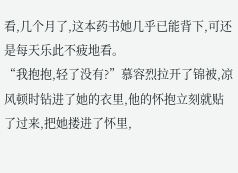看,几个月了,这本药书她几乎已能背下,可还是每天乐此不疲地看。
“我抱抱,轻了没有?”慕容烈拉开了锦被,凉风顿时钻进了她的衣里,他的怀抱立刻就贴了过来,把她搂进了怀里,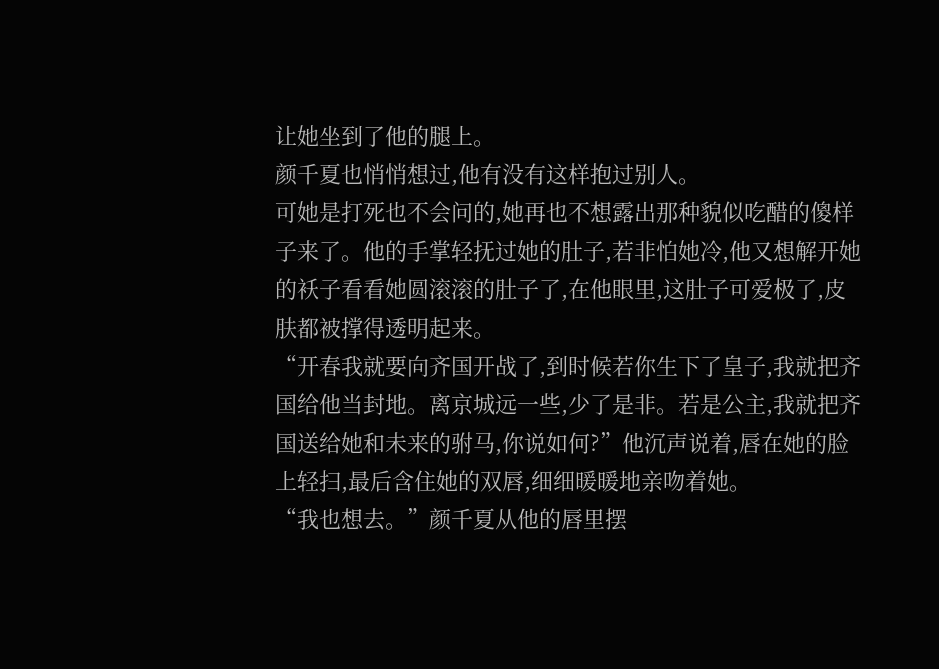让她坐到了他的腿上。
颜千夏也悄悄想过,他有没有这样抱过别人。
可她是打死也不会问的,她再也不想露出那种貌似吃醋的傻样子来了。他的手掌轻抚过她的肚子,若非怕她冷,他又想解开她的袄子看看她圆滚滚的肚子了,在他眼里,这肚子可爱极了,皮肤都被撑得透明起来。
“开春我就要向齐国开战了,到时候若你生下了皇子,我就把齐国给他当封地。离京城远一些,少了是非。若是公主,我就把齐国送给她和未来的驸马,你说如何?”他沉声说着,唇在她的脸上轻扫,最后含住她的双唇,细细暖暖地亲吻着她。
“我也想去。”颜千夏从他的唇里摆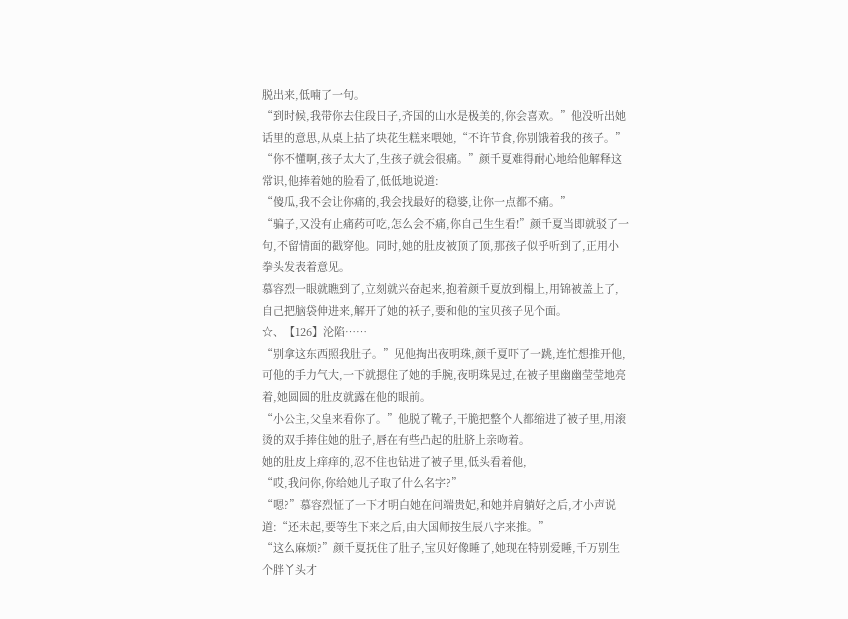脱出来,低喃了一句。
“到时候,我带你去住段日子,齐国的山水是极美的,你会喜欢。”他没听出她话里的意思,从桌上拈了块花生糕来喂她,“不许节食,你别饿着我的孩子。”
“你不懂啊,孩子太大了,生孩子就会很痛。”颜千夏难得耐心地给他解释这常识,他捧着她的脸看了,低低地说道:
“傻瓜,我不会让你痛的,我会找最好的稳婆,让你一点都不痛。”
“骗子,又没有止痛药可吃,怎么会不痛,你自己生生看!”颜千夏当即就驳了一句,不留情面的戳穿他。同时,她的肚皮被顶了顶,那孩子似乎听到了,正用小拳头发表着意见。
慕容烈一眼就瞧到了,立刻就兴奋起来,抱着颜千夏放到榻上,用锦被盖上了,自己把脑袋伸进来,解开了她的袄子,要和他的宝贝孩子见个面。
☆、【126】沦陷……
“别拿这东西照我肚子。”见他掏出夜明珠,颜千夏吓了一跳,连忙想推开他,可他的手力气大,一下就摁住了她的手腕,夜明珠晃过,在被子里幽幽莹莹地亮着,她圆圆的肚皮就露在他的眼前。
“小公主,父皇来看你了。”他脱了靴子,干脆把整个人都缩进了被子里,用滚烫的双手捧住她的肚子,唇在有些凸起的肚脐上亲吻着。
她的肚皮上痒痒的,忍不住也钻进了被子里,低头看着他,
“哎,我问你,你给她儿子取了什么名字?”
“嗯?”慕容烈怔了一下才明白她在问端贵妃,和她并肩躺好之后,才小声说道:“还未起,要等生下来之后,由大国师按生辰八字来推。”
“这么麻烦?”颜千夏抚住了肚子,宝贝好像睡了,她现在特别爱睡,千万别生个胖丫头才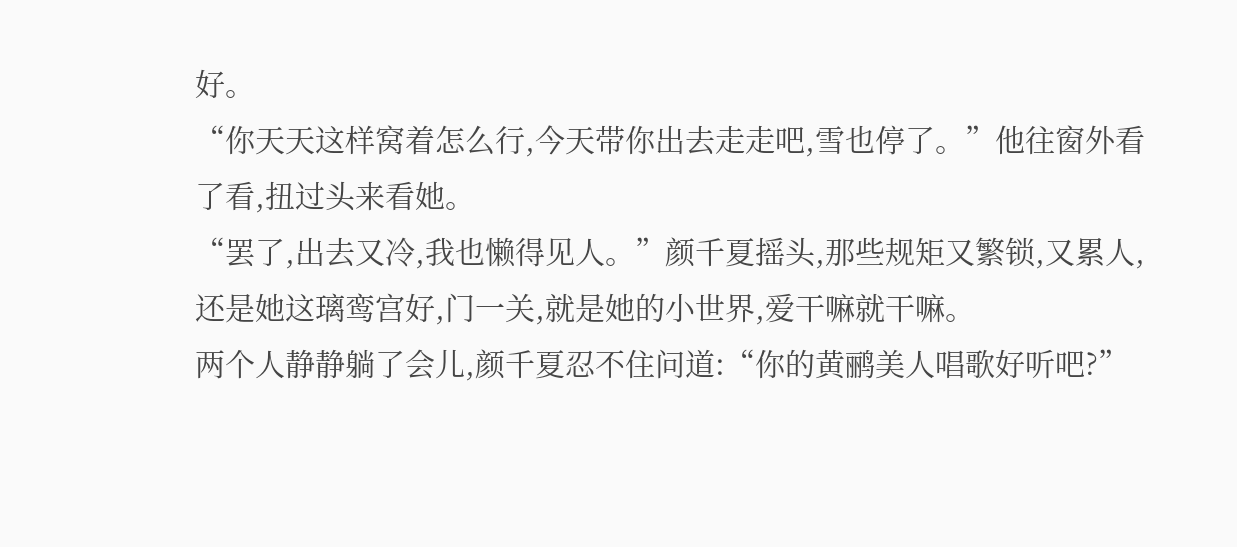好。
“你天天这样窝着怎么行,今天带你出去走走吧,雪也停了。”他往窗外看了看,扭过头来看她。
“罢了,出去又冷,我也懒得见人。”颜千夏摇头,那些规矩又繁锁,又累人,还是她这璃鸾宫好,门一关,就是她的小世界,爱干嘛就干嘛。
两个人静静躺了会儿,颜千夏忍不住问道:“你的黄鹂美人唱歌好听吧?”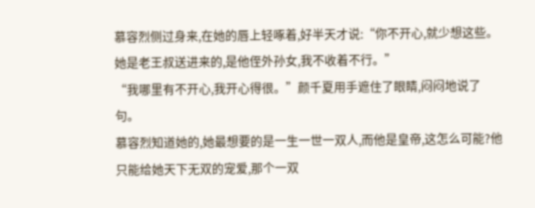慕容烈侧过身来,在她的唇上轻啄着,好半天才说:“你不开心,就少想这些。她是老王叔送进来的,是他侄外孙女,我不收着不行。”
“我哪里有不开心,我开心得很。”颜千夏用手遮住了眼睛,闷闷地说了句。
慕容烈知道她的,她最想要的是一生一世一双人,而他是皇帝,这怎么可能?他只能给她天下无双的宠爱,那个一双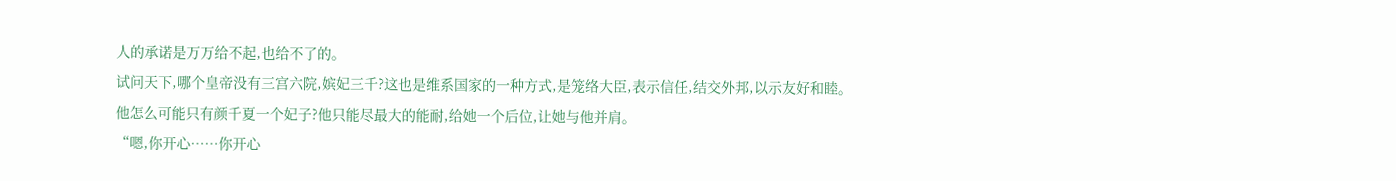人的承诺是万万给不起,也给不了的。
试问天下,哪个皇帝没有三宫六院,嫔妃三千?这也是维系国家的一种方式,是笼络大臣,表示信任,结交外邦,以示友好和睦。
他怎么可能只有颜千夏一个妃子?他只能尽最大的能耐,给她一个后位,让她与他并肩。
“嗯,你开心……你开心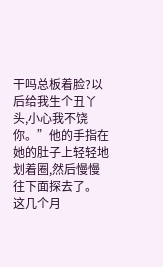干吗总板着脸?以后给我生个丑丫头,小心我不饶你。”他的手指在她的肚子上轻轻地划着圈,然后慢慢往下面探去了。
这几个月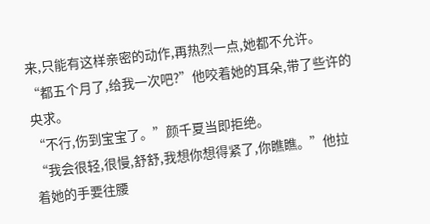来,只能有这样亲密的动作,再热烈一点,她都不允许。
“都五个月了,给我一次吧?”他咬着她的耳朵,带了些许的央求。
“不行,伤到宝宝了。”颜千夏当即拒绝。
“我会很轻,很慢,舒舒,我想你想得紧了,你瞧瞧。”他拉着她的手要往腰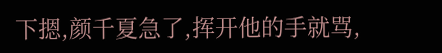下摁,颜千夏急了,挥开他的手就骂,